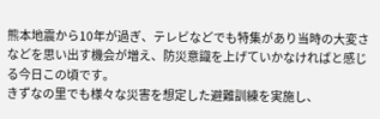熊本地震から10年が過ぎ、テレビなどでも特集があり当時の大変さなどを思い出す機会が増え、防災意識を上げていかなければと感じる今日この頃です。
きずなの里でも様々な災害を想定した避難訓練を実施し、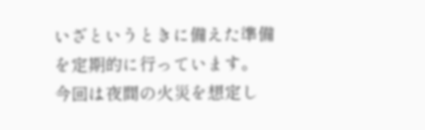いざというときに備えた準備を定期的に行っています。
今回は夜間の火災を想定し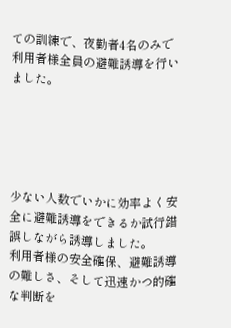ての訓練で、夜勤者4名のみで利用者様全員の避難誘導を行いました。





少ない人数でいかに効率よく安全に避難誘導をできるか試行錯誤しながら誘導しました。
利用者様の安全確保、避難誘導の難しさ、そして迅速かつ的確な判断を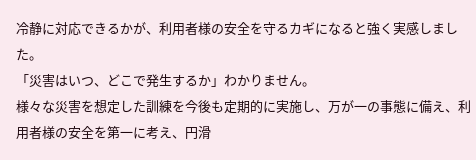冷静に対応できるかが、利用者様の安全を守るカギになると強く実感しました。
「災害はいつ、どこで発生するか」わかりません。
様々な災害を想定した訓練を今後も定期的に実施し、万が一の事態に備え、利用者様の安全を第一に考え、円滑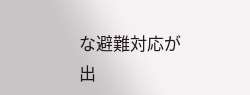な避難対応が出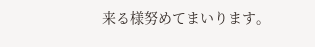来る様努めてまいります。